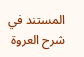المستند في شرح العروة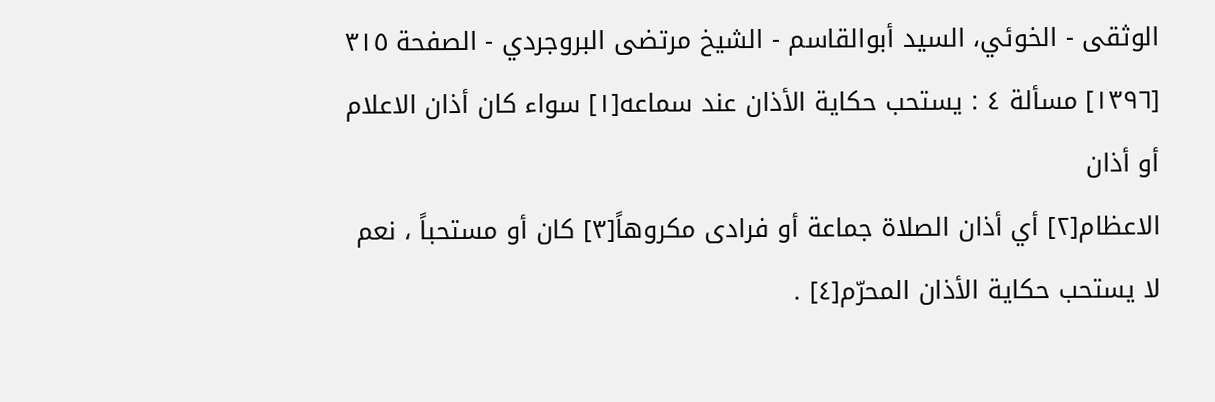الوثقى - الخوئي، السيد أبوالقاسم - الشيخ مرتضى البروجردي - الصفحة ٣١٥
[١٣٩٦] مسألة ٤ : يستحب حكاية الأذان عند سماعه[١] سواء كان أذان الاعلام أو أذان
الاعظام[٢] أي أذان الصلاة جماعة أو فرادى مكروهاً[٣] كان أو مستحباً ، نعم لا يستحب حكاية الأذان المحرّم[٤] .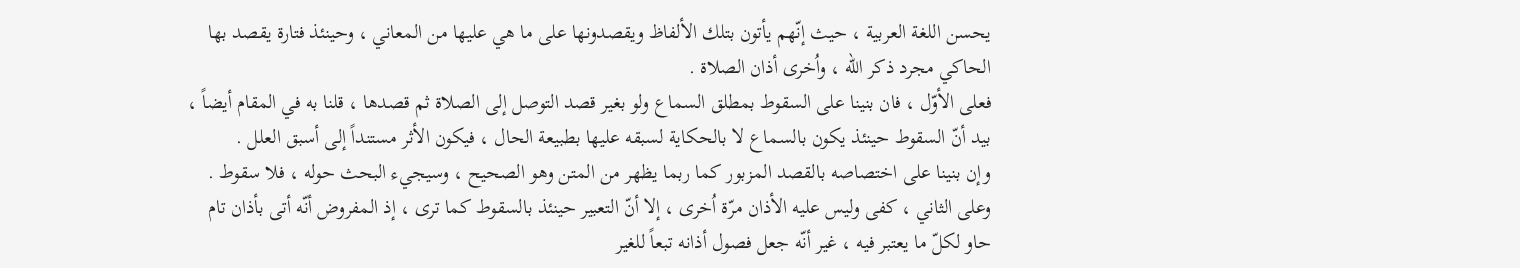يحسن اللغة العربية ، حيث إنّهم يأتون بتلك الألفاظ ويقصدونها على ما هي عليها من المعاني ، وحينئذ فتارة يقصد بها الحاكي مجرد ذكر الله ، واُخرى أذان الصلاة .
فعلى الأوّل ، فان بنينا على السقوط بمطلق السماع ولو بغير قصد التوصل إلى الصلاة ثم قصدها ، قلنا به في المقام أيضاً ، بيد أنّ السقوط حينئذ يكون بالسماع لا بالحكاية لسبقه عليها بطبيعة الحال ، فيكون الأثر مستنداً إلى أسبق العلل .
وإن بنينا على اختصاصه بالقصد المزبور كما ربما يظهر من المتن وهو الصحيح ، وسيجيء البحث حوله ، فلا سقوط .
وعلى الثاني ، كفى وليس عليه الأذان مرّة اُخرى ، إلا أنّ التعبير حينئذ بالسقوط كما ترى ، إذ المفروض أنّه أتى بأذان تام حاو لكلّ ما يعتبر فيه ، غير أنّه جعل فصول أذانه تبعاً للغير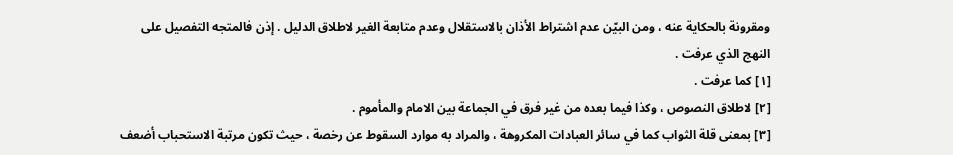ومقرونة بالحكاية عنه ، ومن البيّن عدم اشتراط الأذان بالاستقلال وعدم متابعة الغير لاطلاق الدليل . إذن فالمتجه التفصيل على النهج الذي عرفت .
[١] كما عرفت .
[٢] لاطلاق النصوص ، وكذا فيما بعده من غير فرق في الجماعة بين الامام والمأموم .
[٣] بمعنى قلة الثواب كما في سائر العبادات المكروهة ، والمراد به موارد السقوط عن رخصة ، حيث تكون مرتبة الاستحباب أضعف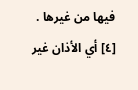فيها من غيرها .
[٤] أي الأذان غير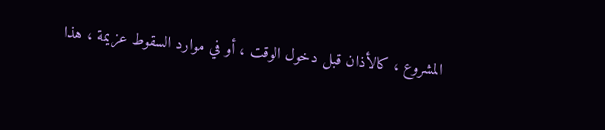المشروع ، كالأذان قبل دخول الوقت ، أو في موارد السقوط عزيمة ، هذا